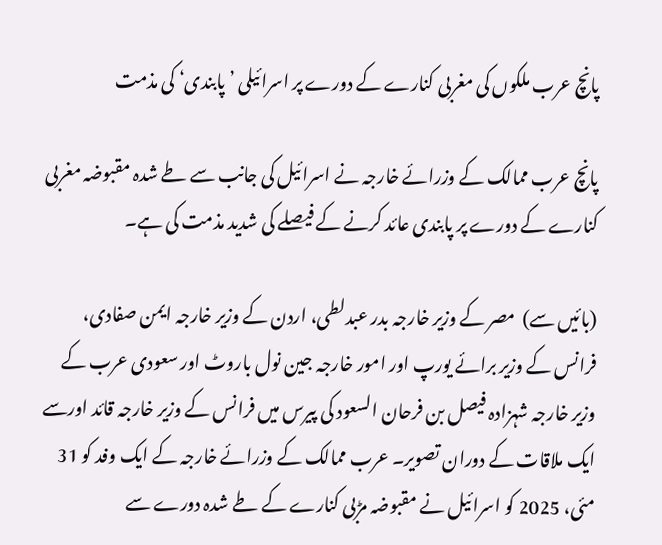پانچ عرب ملکوں کی مغربی کنارے کے دورے پر اسرائیلی ’پابندی‘ کی مذمت

پانچ عرب ممالک کے وزرائے خارجہ نے اسرائیل کی جانب سے طے شدہ مقبوضہ مغربی کنارے کے دورے پر پابندی عائد کرنے کے فیصلے کی شدید مذمت کی ہے۔

(بائیں سے)  مصر کے وزیر خارجہ بدر عبدلطی، اردن کے وزیر خارجہ ایمن صفادی، فرانس کے وزیر برائے یورپ اور امور خارجہ جین نول باروٹ اور سعودی عرب کے وزیر خارجہ شہزادہ فیصل بن فرحان السعود کی پیرس میں فرانس کے وزیر خارجہ قائد اورسے ایک ملاقات کے دوران تصویر۔ عرب ممالک کے وزرائے خارجہ کے ایک وفد کو 31 مئی، 2025 کو اسرائیل نے مقبوضہ مڑبی کنارے کے طے شدہ دورے سے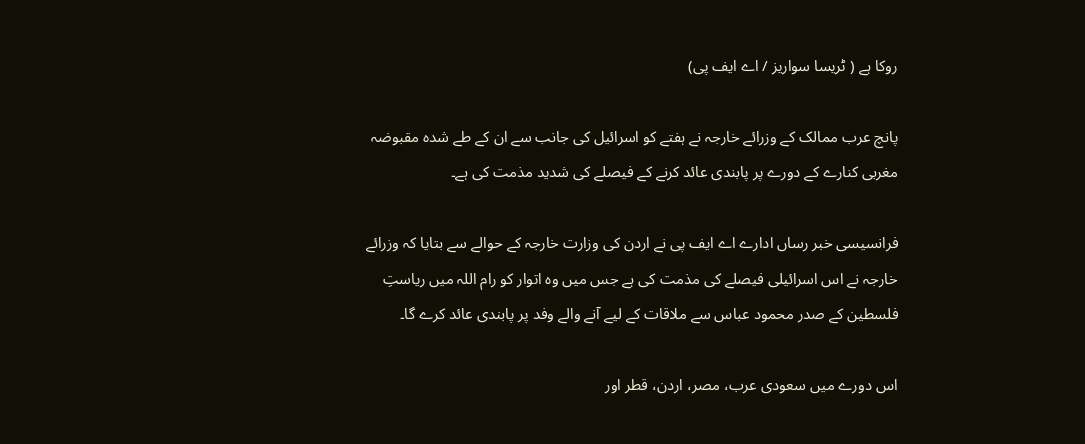روکا ہے ( ٹریسا سواریز / اے ایف پی)

پانچ عرب ممالک کے وزرائے خارجہ نے ہفتے کو اسرائیل کی جانب سے ان کے طے شدہ مقبوضہ مغربی کنارے کے دورے پر پابندی عائد کرنے کے فیصلے کی شدید مذمت کی ہے۔

فرانسیسی خبر رساں ادارے اے ایف پی نے اردن کی وزارت خارجہ کے حوالے سے بتایا کہ وزرائے خارجہ نے اس اسرائیلی فیصلے کی مذمت کی ہے جس میں وہ اتوار کو رام اللہ میں ریاستِ فلسطین کے صدر محمود عباس سے ملاقات کے لیے آنے والے وفد پر پابندی عائد کرے گا۔

اس دورے میں سعودی عرب، مصر، اردن، قطر اور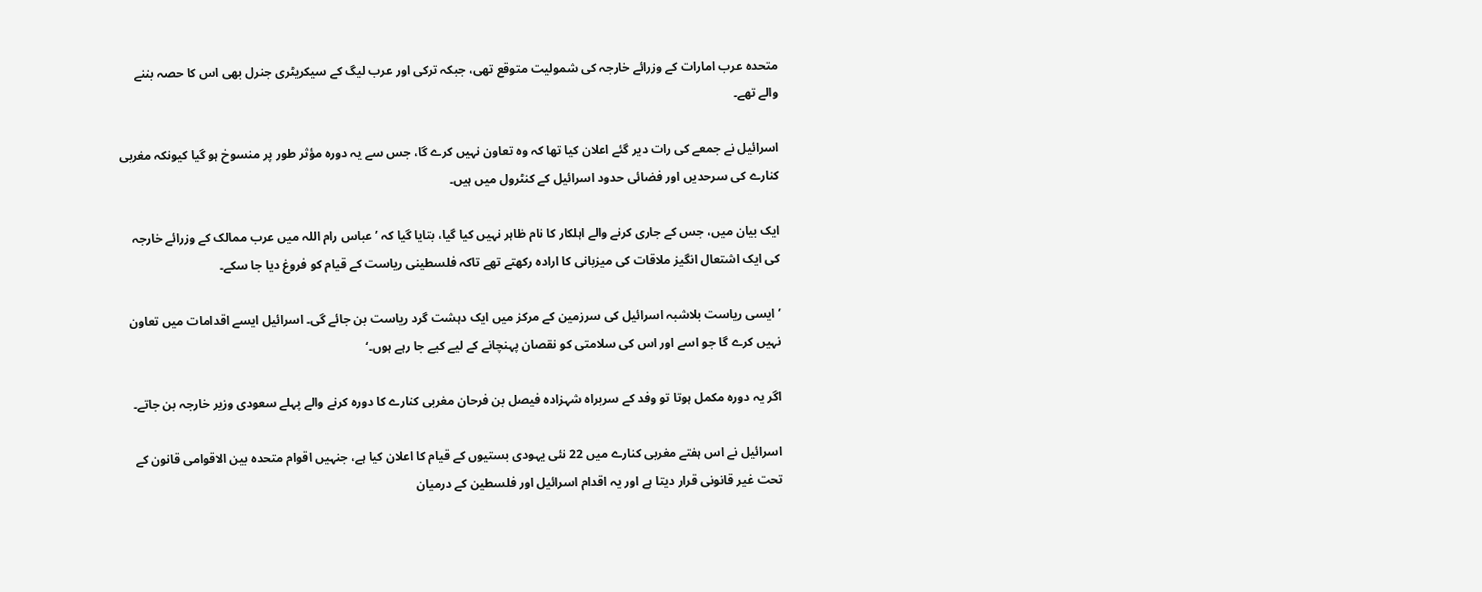متحدہ عرب امارات کے وزرائے خارجہ کی شمولیت متوقع تھی، جبکہ ترکی اور عرب لیگ کے سیکریٹری جنرل بھی اس کا حصہ بننے والے تھے۔

اسرائیل نے جمعے کی رات دیر گئے اعلان کیا تھا کہ وہ تعاون نہیں کرے گا، جس سے یہ دورہ مؤثر طور پر منسوخ ہو گیا کیونکہ مغربی کنارے کی سرحدیں اور فضائی حدود اسرائیل کے کنٹرول میں ہیں۔

ایک بیان میں، جس کے جاری کرنے والے اہلکار کا نام ظاہر نہیں کیا گیا، بتایا گیا کہ ’عباس رام اللہ میں عرب ممالک کے وزرائے خارجہ کی ایک اشتعال انگیز ملاقات کی میزبانی کا ارادہ رکھتے تھے تاکہ فلسطینی ریاست کے قیام کو فروغ دیا جا سکے۔

’ایسی ریاست بلاشبہ اسرائیل کی سرزمین کے مرکز میں ایک دہشت گرد ریاست بن جائے گی۔ اسرائیل ایسے اقدامات میں تعاون نہیں کرے گا جو اسے اور اس کی سلامتی کو نقصان پہنچانے کے لیے کیے جا رہے ہوں۔‘

اگر یہ دورہ مکمل ہوتا تو وفد کے سربراہ شہزادہ فیصل بن فرحان مغربی کنارے کا دورہ کرنے والے پہلے سعودی وزیر خارجہ بن جاتے۔

اسرائیل نے اس ہفتے مغربی کنارے میں 22 نئی یہودی بستیوں کے قیام کا اعلان کیا ہے، جنہیں اقوام متحدہ بین الاقوامی قانون کے تحت غیر قانونی قرار دیتا ہے اور یہ اقدام اسرائیل اور فلسطین کے درمیان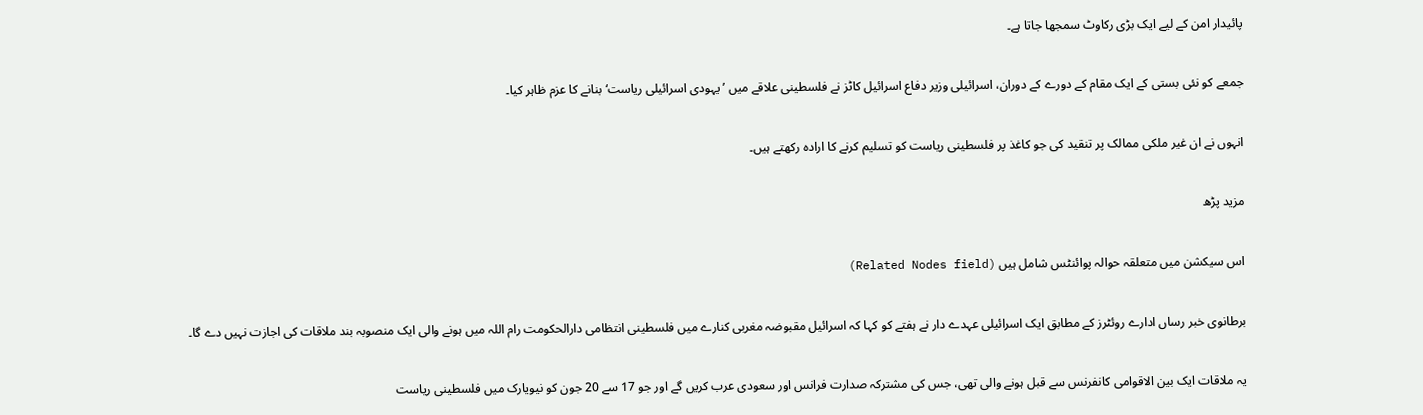پائیدار امن کے لیے ایک بڑی رکاوٹ سمجھا جاتا ہے۔

جمعے کو نئی بستی کے ایک مقام کے دورے کے دوران، اسرائیلی وزیر دفاع اسرائیل کاٹز نے فلسطینی علاقے میں ’یہودی اسرائیلی ریاست‘ بنانے کا عزم ظاہر کیا۔

انہوں نے ان غیر ملکی ممالک پر تنقید کی جو کاغذ پر فلسطینی ریاست کو تسلیم کرنے کا ارادہ رکھتے ہیں۔

مزید پڑھ

اس سیکشن میں متعلقہ حوالہ پوائنٹس شامل ہیں (Related Nodes field)

برطانوی خبر رساں ادارے روئٹرز کے مطابق ایک اسرائیلی عہدے دار نے ہفتے کو کہا کہ اسرائیل مقبوضہ مغربی کنارے میں فلسطینی انتظامی دارالحکومت رام اللہ میں ہونے والی ایک منصوبہ بند ملاقات کی اجازت نہیں دے گا۔

یہ ملاقات ایک بین الاقوامی کانفرنس سے قبل ہونے والی تھی، جس کی مشترکہ صدارت فرانس اور سعودی عرب کریں گے اور جو 17 سے 20 جون کو نیویارک میں فلسطینی ریاست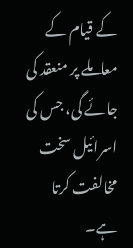کے قیام کے معاملے پر منعقد کی جائے گی، جس کی اسرائیل سخت مخالفت کرتا ہے۔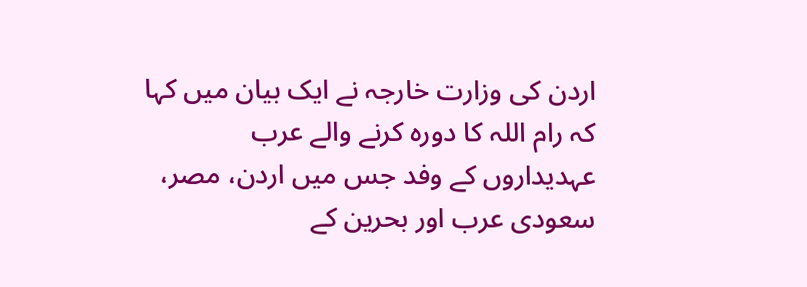اردن کی وزارت خارجہ نے ایک بیان میں کہا کہ رام اللہ کا دورہ کرنے والے عرب عہدیداروں کے وفد جس میں اردن، مصر، سعودی عرب اور بحرین کے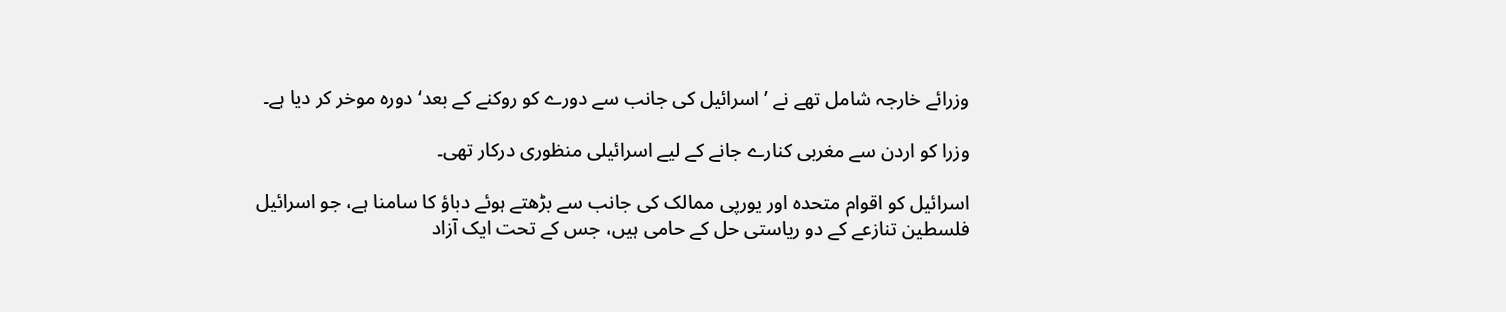وزرائے خارجہ شامل تھے نے ’اسرائیل کی جانب سے دورے کو روکنے کے بعد‘ دورہ موخر کر دیا ہے۔

وزرا کو اردن سے مغربی کنارے جانے کے لیے اسرائیلی منظوری درکار تھی۔

اسرائیل کو اقوام متحدہ اور یورپی ممالک کی جانب سے بڑھتے ہوئے دباؤ کا سامنا ہے، جو اسرائیل فلسطین تنازعے کے دو ریاستی حل کے حامی ہیں، جس کے تحت ایک آزاد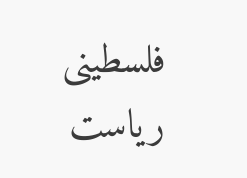فلسطینی ریاست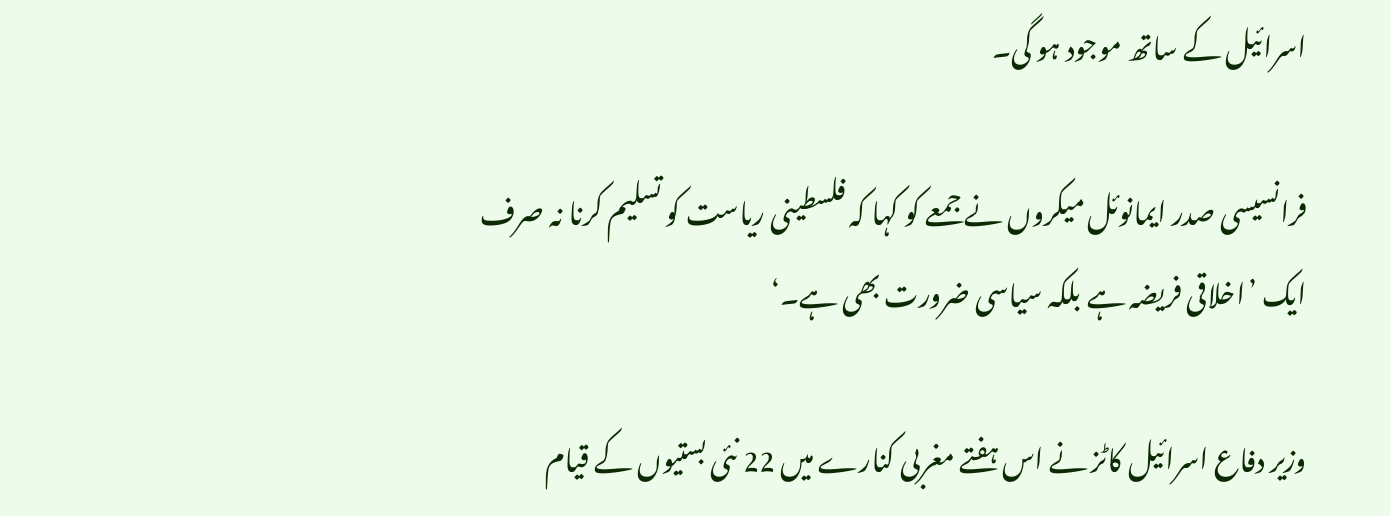اسرائیل کے ساتھ موجود ہو گی۔

فرانسیسی صدر ایمانوئل میکروں نے جمعے کو کہا کہ فلسطینی ریاست کو تسلیم کرنا نہ صرف ایک ’اخلاقی فریضہ ہے بلکہ سیاسی ضرورت بھی ہے۔‘

وزیر دفاع اسرائیل کاٹز نے اس ہفتے مغربی کنارے میں 22 نئی بستیوں کے قیام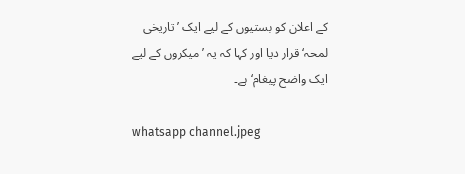کے اعلان کو بستیوں کے لیے ایک ’تاریخی لمحہ‘ قرار دیا اور کہا کہ یہ ’میکروں کے لیے ایک واضح پیغام‘ ہے۔

whatsapp channel.jpeg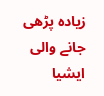زیادہ پڑھی جانے والی ایشیا